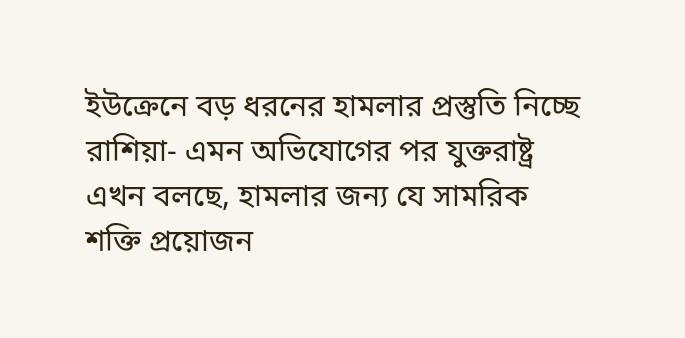ইউক্রেনে বড় ধরনের হামলার প্রস্তুতি নিচ্ছে রাশিয়া- এমন অভিযোগের পর যুক্তরাষ্ট্র এখন বলছে, হামলার জন্য যে সামরিক শক্তি প্রয়োজন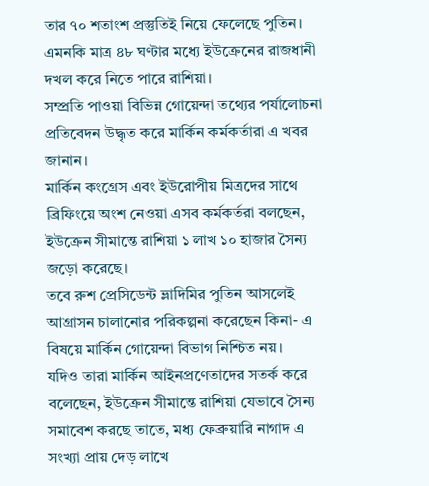তার ৭০ শতাংশ প্রস্তুতিই নিয়ে ফেলেছে পুতিন। এমনকি মাত্র ৪৮ ঘণ্টার মধ্যে ইউক্রেনের রাজধানী দখল করে নিতে পারে রাশিয়া।
সম্প্রতি পাওয়া বিভিন্ন গোয়েন্দা তথ্যের পর্যালোচনা প্রতিবেদন উদ্ধৃত করে মার্কিন কর্মকর্তারা এ খবর জানান।
মার্কিন কংগ্রেস এবং ইউরোপীয় মিত্রদের সাথে ব্রিফিংয়ে অংশ নেওয়া এসব কর্মকর্তরা বলছেন, ইউক্রেন সীমান্তে রাশিয়া ১ লাখ ১০ হাজার সৈন্য জড়ো করেছে।
তবে রুশ প্রেসিডেন্ট ভ্লাদিমির পুতিন আসলেই আগ্রাসন চালানোর পরিকল্পনা করেছেন কিনা- এ বিষয়ে মার্কিন গোয়েন্দা বিভাগ নিশ্চিত নয়।
যদিও তারা মার্কিন আইনপ্রণেতাদের সতর্ক করে বলেছেন, ইউক্রেন সীমান্তে রাশিয়া যেভাবে সৈন্য সমাবেশ করছে তাতে, মধ্য ফেব্রুয়ারি নাগাদ এ সংখ্যা প্রায় দেড় লাখে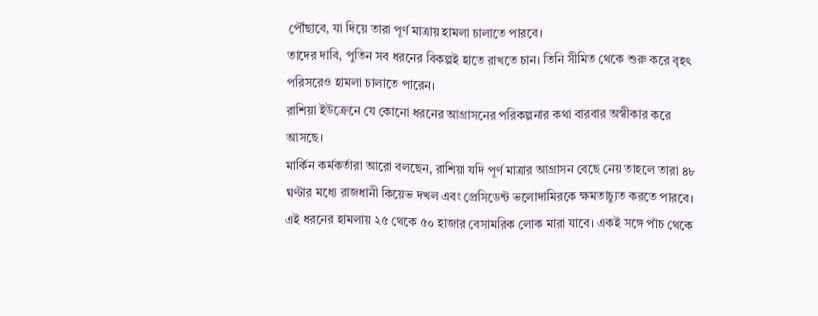পৌঁছাবে, যা দিয়ে তারা পূর্ণ মাত্রায় হামলা চালাতে পারবে।
তাদের দাবি, পুতিন সব ধরনের বিকল্পই হাতে রাখতে চান। তিনি সীমিত থেকে শুরু করে বৃহৎ পরিসরেও হামলা চালাতে পারেন।
রাশিয়া ইউক্রেনে যে কোনো ধরনের আগ্রাসনের পরিকল্পনার কথা বারবার অস্বীকার করে আসছে।
মার্কিন কর্মকর্তারা আরো বলছেন, রাশিয়া যদি পূর্ণ মাত্রার আগ্রাসন বেছে নেয় তাহলে তারা ৪৮ ঘণ্টার মধ্যে রাজধানী কিয়েভ দখল এবং প্রেসিডেন্ট ভলোদামিরকে ক্ষমতাচ্যুত করতে পারবে।
এই ধরনের হামলায় ২৫ থেকে ৫০ হাজার বেসামরিক লোক মারা যাবে। একই সঙ্গে পাঁচ থেকে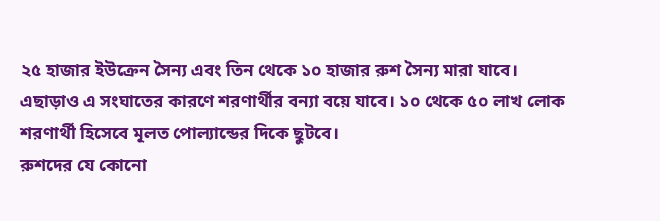২৫ হাজার ইউক্রেন সৈন্য এবং তিন থেকে ১০ হাজার রুশ সৈন্য মারা যাবে।
এছাড়াও এ সংঘাতের কারণে শরণার্থীর বন্যা বয়ে যাবে। ১০ থেকে ৫০ লাখ লোক শরণার্থী হিসেবে মূলত পোল্যান্ডের দিকে ছুটবে।
রুশদের যে কোনো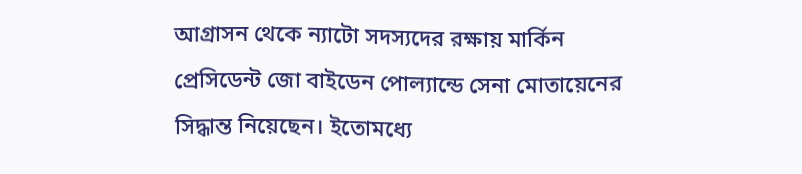আগ্রাসন থেকে ন্যাটো সদস্যদের রক্ষায় মার্কিন প্রেসিডেন্ট জো বাইডেন পোল্যান্ডে সেনা মোতায়েনের সিদ্ধান্ত নিয়েছেন। ইতোমধ্যে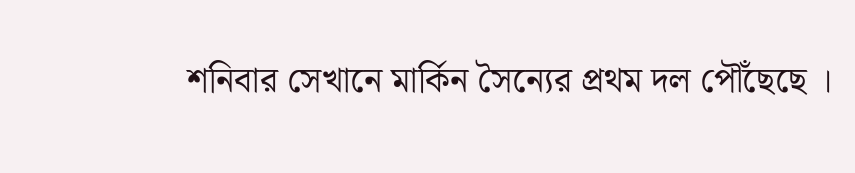শনিবার সেখানে মার্কিন সৈন্যের প্রথম দল পৌঁছেছে ।